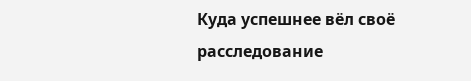Куда успешнее вёл своё расследование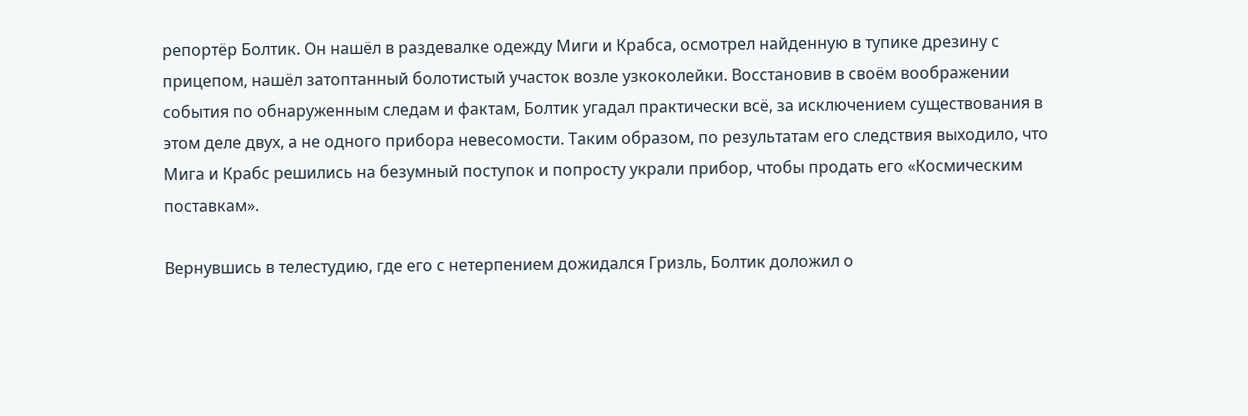репортёр Болтик. Он нашёл в раздевалке одежду Миги и Крабса, осмотрел найденную в тупике дрезину с прицепом, нашёл затоптанный болотистый участок возле узкоколейки. Восстановив в своём воображении события по обнаруженным следам и фактам, Болтик угадал практически всё, за исключением существования в этом деле двух, а не одного прибора невесомости. Таким образом, по результатам его следствия выходило, что Мига и Крабс решились на безумный поступок и попросту украли прибор, чтобы продать его «Космическим поставкам».

Вернувшись в телестудию, где его с нетерпением дожидался Гризль, Болтик доложил о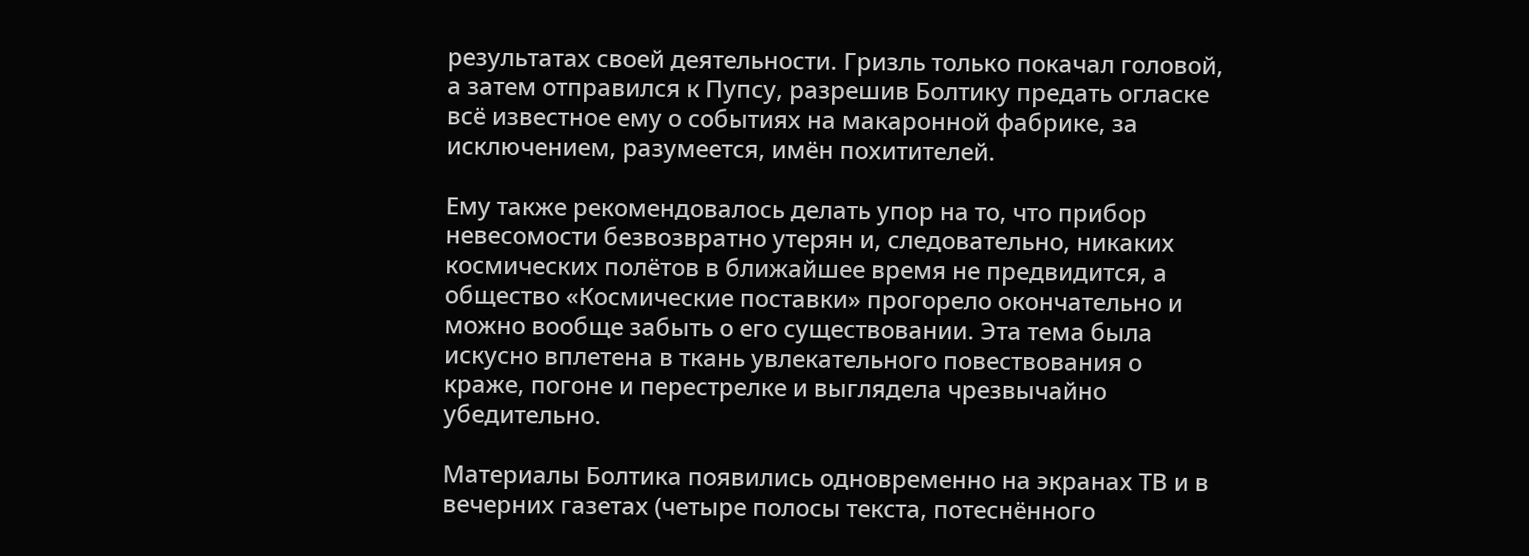результатах своей деятельности. Гризль только покачал головой, а затем отправился к Пупсу, разрешив Болтику предать огласке всё известное ему о событиях на макаронной фабрике, за исключением, разумеется, имён похитителей.

Ему также рекомендовалось делать упор на то, что прибор невесомости безвозвратно утерян и, следовательно, никаких космических полётов в ближайшее время не предвидится, а общество «Космические поставки» прогорело окончательно и можно вообще забыть о его существовании. Эта тема была искусно вплетена в ткань увлекательного повествования о краже, погоне и перестрелке и выглядела чрезвычайно убедительно.

Материалы Болтика появились одновременно на экранах ТВ и в вечерних газетах (четыре полосы текста, потеснённого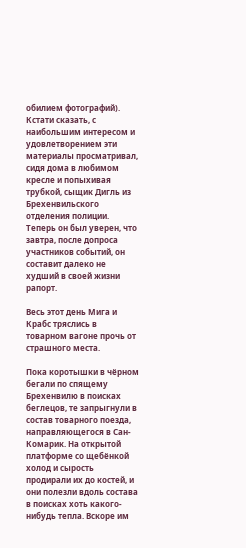обилием фотографий). Кстати сказать, с наибольшим интересом и удовлетворением эти материалы просматривал, сидя дома в любимом кресле и попыхивая трубкой, сыщик Дигль из Брехенвильского отделения полиции. Теперь он был уверен, что завтра, после допроса участников событий, он составит далеко не худший в своей жизни рапорт.

Весь этот день Мига и Крабс тряслись в товарном вагоне прочь от страшного места.

Пока коротышки в чёрном бегали по спящему Брехенвилю в поисках беглецов, те запрыгнули в состав товарного поезда, направляющегося в Сан-Комарик. На открытой платформе со щебёнкой холод и сырость продирали их до костей, и они полезли вдоль состава в поисках хоть какого-нибудь тепла. Вскоре им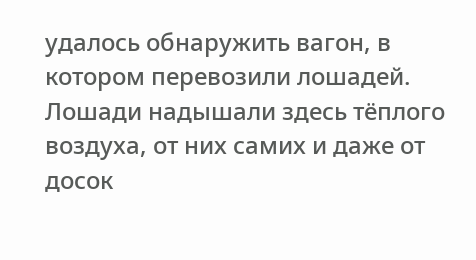удалось обнаружить вагон, в котором перевозили лошадей. Лошади надышали здесь тёплого воздуха, от них самих и даже от досок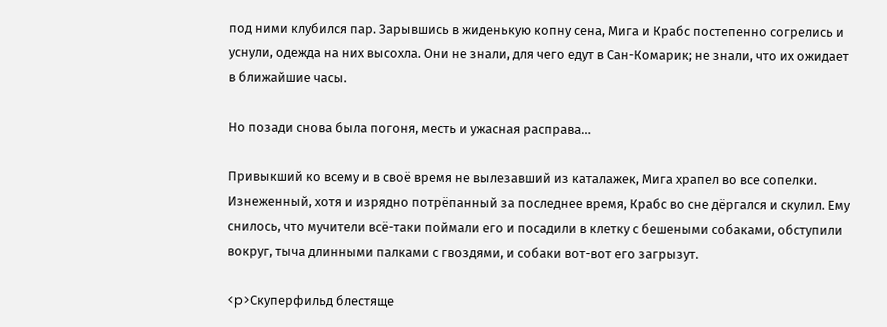под ними клубился пар. Зарывшись в жиденькую копну сена, Мига и Крабс постепенно согрелись и уснули, одежда на них высохла. Они не знали, для чего едут в Сан-Комарик; не знали, что их ожидает в ближайшие часы.

Но позади снова была погоня, месть и ужасная расправа…

Привыкший ко всему и в своё время не вылезавший из каталажек, Мига храпел во все сопелки. Изнеженный, хотя и изрядно потрёпанный за последнее время, Крабс во сне дёргался и скулил. Ему снилось, что мучители всё-таки поймали его и посадили в клетку с бешеными собаками, обступили вокруг, тыча длинными палками с гвоздями, и собаки вот-вот его загрызут.

<p>Скуперфильд блестяще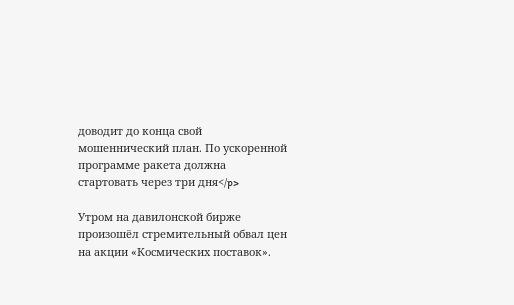доводит до конца свой мошеннический план. По ускоренной программе ракета должна стартовать через три дня</p>

Утром на давилонской бирже произошёл стремительный обвал цен на акции «Космических поставок».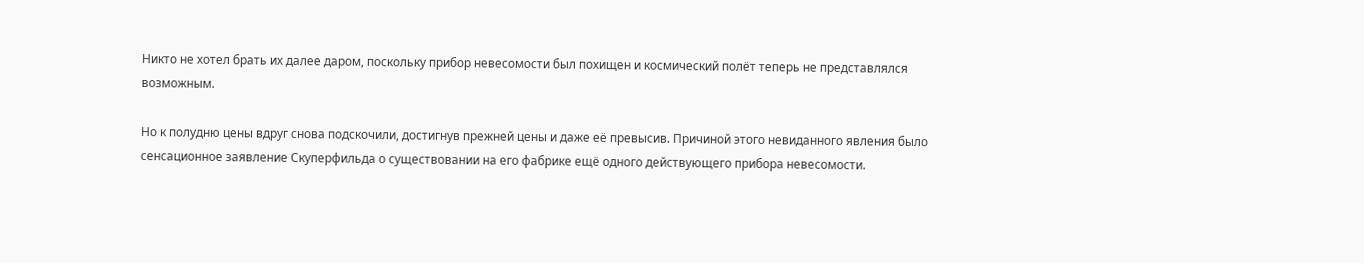Никто не хотел брать их далее даром, поскольку прибор невесомости был похищен и космический полёт теперь не представлялся возможным.

Но к полудню цены вдруг снова подскочили, достигнув прежней цены и даже её превысив. Причиной этого невиданного явления было сенсационное заявление Скуперфильда о существовании на его фабрике ещё одного действующего прибора невесомости.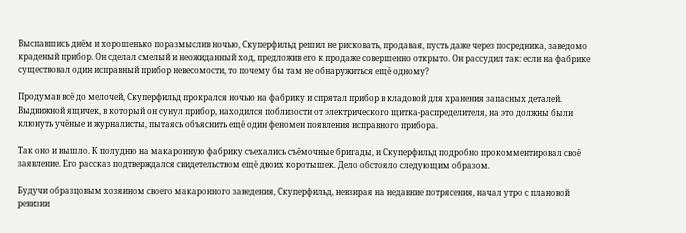Выспавшись днём и хорошенько поразмыслив ночью, Скуперфильд решил не рисковать, продавая, пусть даже через посредника, заведомо краденый прибор. Он сделал смелый и неожиданный ход, предложив его к продаже совершенно открыто. Он рассудил так: если на фабрике существовал один исправный прибор невесомости, то почему бы там не обнаружиться ещё одному?

Продумав всё до мелочей, Скуперфильд прокрался ночью на фабрику и спрятал прибор в кладовой для хранения запасных деталей. Выдвижной ящичек, в который он сунул прибор, находился поблизости от электрического щитка-распределителя, на это должны были клюнуть учёные и журналисты, пытаясь объяснить ещё один феномен появления исправного прибора.

Так оно и вышло. К полудню на макаронную фабрику съехались съёмочные бригады, и Скуперфильд подробно прокомментировал своё заявление. Его рассказ подтверждался свидетельством ещё двоих коротышек. Дело обстояло следующим образом.

Будучи образцовым хозяином своего макаронного заведения, Скуперфильд, невзирая на недавние потрясения, начал утро с плановой ревизии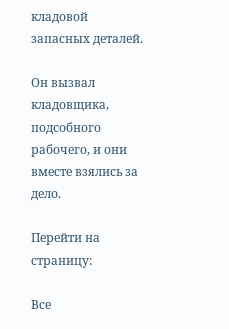кладовой запасных деталей.

Он вызвал кладовщика, подсобного рабочего, и они вместе взялись за дело.

Перейти на страницу:

Все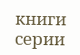книги серии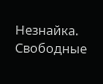Незнайка. Свободные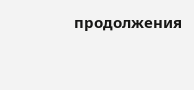продолжения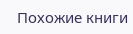Похожие книги